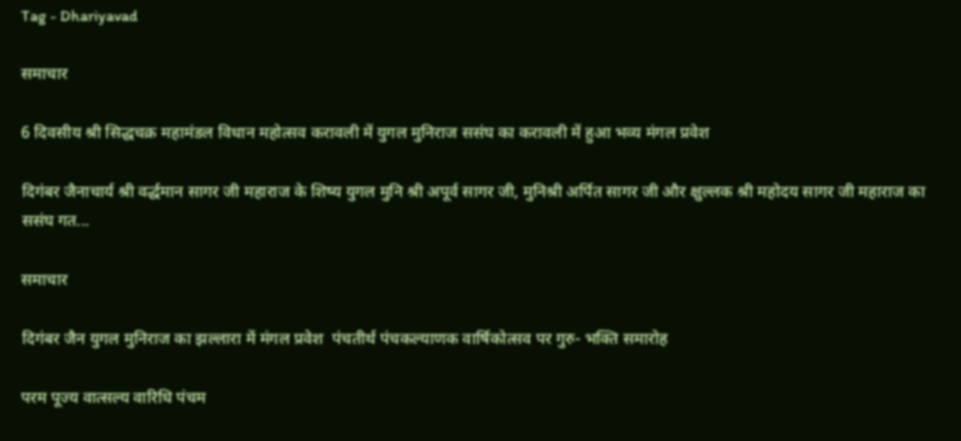Tag - Dhariyavad

समाचार

6 दिवसीय श्री सिद्धचक्र महामंडल विधान महोत्सव करावली में युगल मुनिराज ससंघ का करावली में हुआ भव्य मंगल प्रवेश

दिगंबर जैनाचार्य श्री वर्द्धमान सागर जी महाराज के शिष्य युगल मुनि श्री अपूर्व सागर जी, मुनिश्री अर्पित सागर जी और क्षुल्लक श्री महोदय सागर जी महाराज का ससंघ गत...

समाचार

दिगंबर जैन युगल मुनिराज का झल्लारा में मंगल प्रवेश  पंचतीर्थ पंचकल्याणक वार्षिकोत्सव पर गुरु- भक्ति समारोह

परम पूज्य वात्सल्य वारिधि पंचम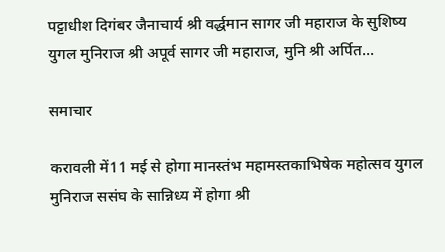पट्टाधीश दिगंबर जैनाचार्य श्री वर्द्धमान सागर जी महाराज के सुशिष्य युगल मुनिराज श्री अपूर्व सागर जी महाराज, मुनि श्री अर्पित...

समाचार

करावली में11 मई से होगा मानस्तंभ महामस्तकाभिषेक महोत्सव युगल मुनिराज ससंघ के सान्निध्य में होगा श्री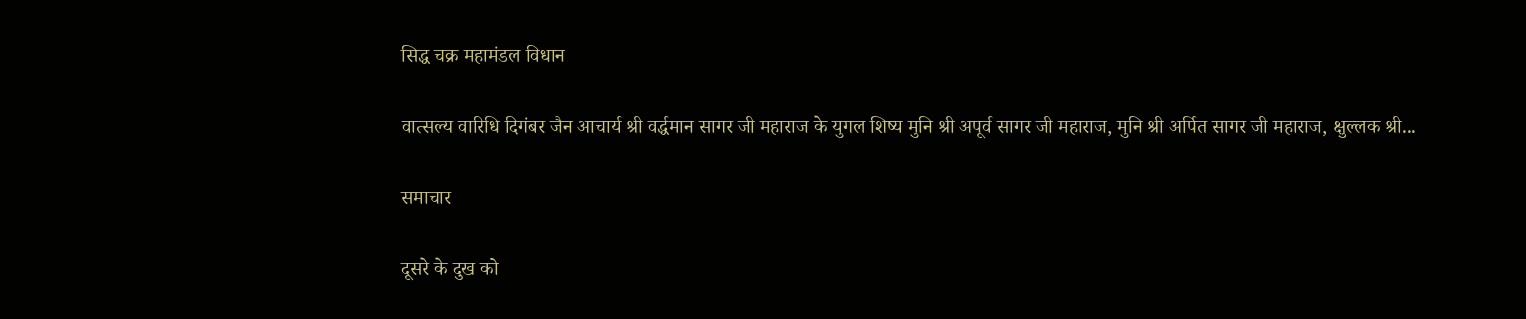सिद्ध चक्र महामंडल विधान

वात्सल्य वारिधि दिगंबर जैन आचार्य श्री वर्द्धमान सागर जी महाराज के युगल शिष्य मुनि श्री अपूर्व सागर जी महाराज, मुनि श्री अर्पित सागर जी महाराज, क्षुल्लक श्री...

समाचार

दूसरे के दुख को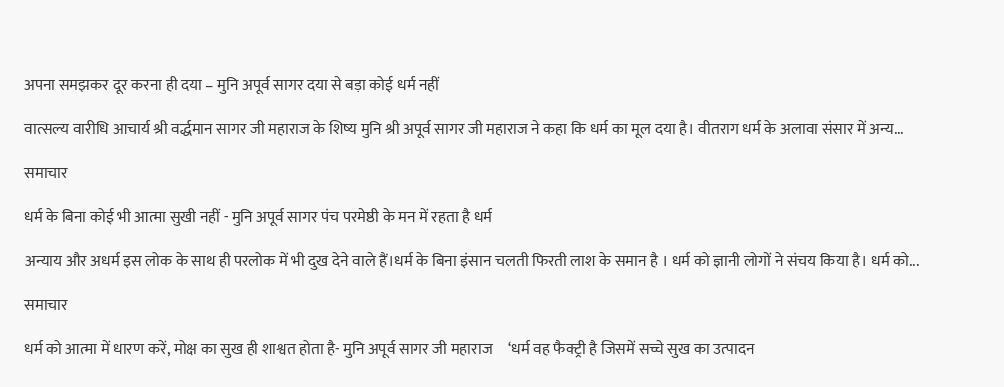अपना समझकर दूर करना ही दया – मुनि अपूर्व सागर दया से बड़ा कोई धर्म नहीं

वात्सल्य वारीधि आचार्य श्री वर्द्धमान सागर जी महाराज के शिष्य मुनि श्री अपूर्व सागर जी महाराज ने कहा कि धर्म का मूल दया है। वीतराग धर्म के अलावा संसार में अन्य...

समाचार

धर्म के बिना कोई भी आत्मा सुखी नहीं - मुनि अपूर्व सागर पंच परमेष्ठी के मन में रहता है धर्म

अन्याय और अधर्म इस लोक के साथ ही परलोक में भी दुख देने वाले हैं।धर्म के बिना इंसान चलती फिरती लाश के समान है । धर्म को ज्ञानी लोगों ने संचय किया है। धर्म को...

समाचार

धर्म को आत्मा में धारण करें, मोक्ष का सुख ही शाश्वत होता है- मुनि अपूर्व सागर जी महाराज     ‘धर्म वह फैक्ट्री है जिसमें सच्चे सुख का उत्पादन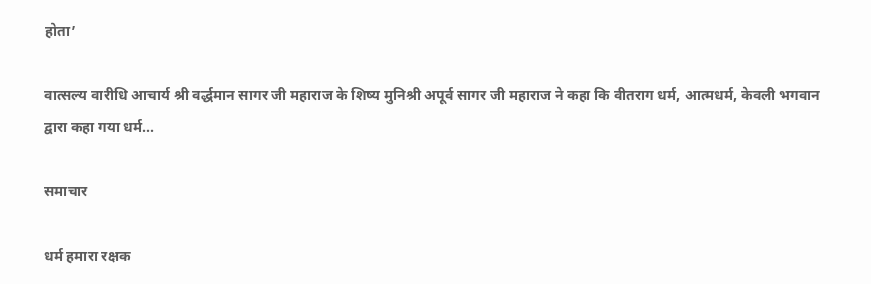होता’

वात्सल्य वारीधि आचार्य श्री वर्द्धमान सागर जी महाराज के शिष्य मुनिश्री अपूर्व सागर जी महाराज ने कहा कि वीतराग धर्म, आत्मधर्म, केवली भगवान द्वारा कहा गया धर्म...

समाचार

धर्म हमारा रक्षक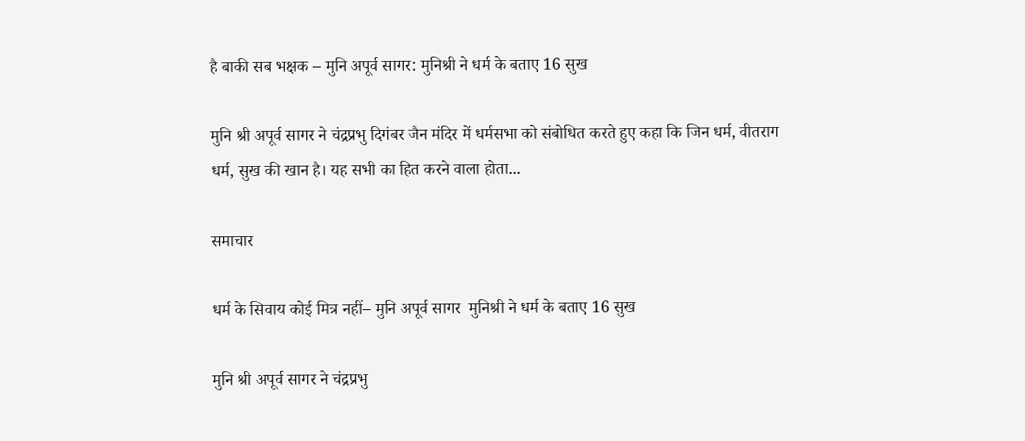है बाकी सब भक्षक – मुनि अपूर्व सागर: मुनिश्री ने धर्म के बताए 16 सुख

मुनि श्री अपूर्व सागर ने चंद्रप्रभु दिगंबर जैन मंदिर में धर्मसभा को संबोधित करते हुए कहा कि जिन धर्म, वीतराग धर्म, सुख की खान है। यह सभी का हित करने वाला होता...

समाचार

धर्म के सिवाय कोई मित्र नहीं– मुनि अपूर्व सागर  मुनिश्री ने धर्म के बताए 16 सुख

मुनि श्री अपूर्व सागर ने चंद्रप्रभु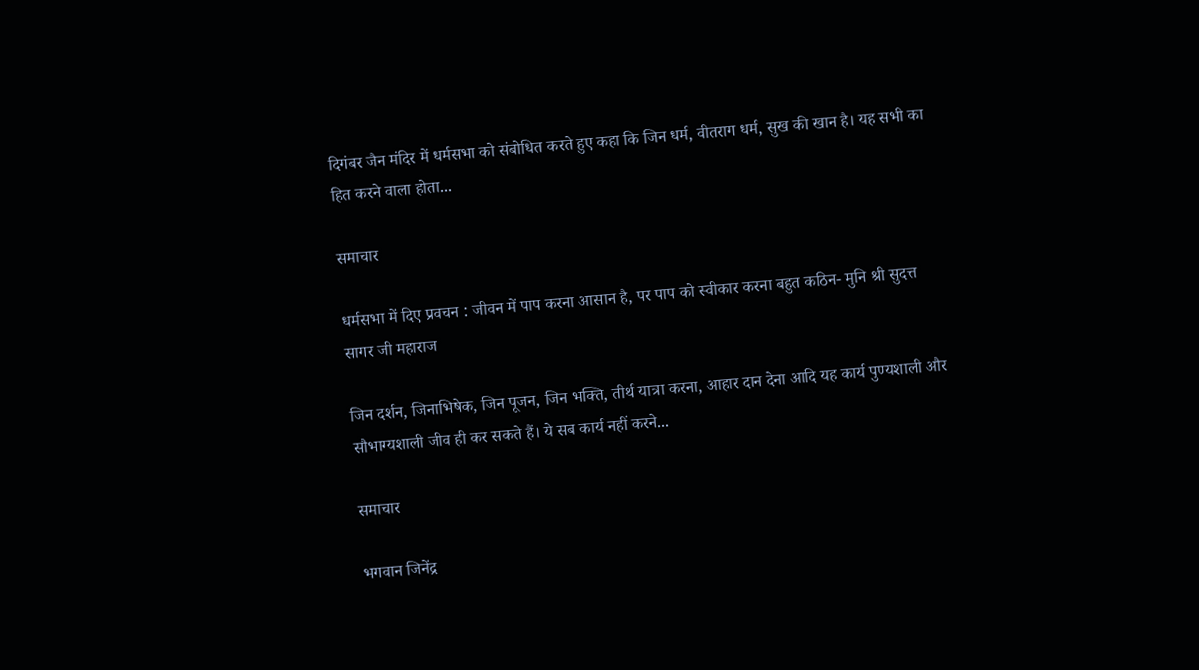दिगंबर जैन मंदिर में धर्मसभा को संबोधित करते हुए कहा कि जिन धर्म, वीतराग धर्म, सुख की खान है। यह सभी का हित करने वाला होता...

समाचार

धर्मसभा में दिए प्रवचन : जीवन में पाप करना आसान है, पर पाप को स्वीकार करना बहुत कठिन- मुनि श्री सुदत्त सागर जी महाराज

जिन दर्शन, जिनाभिषेक, जिन पूजन, जिन भक्ति, तीर्थ यात्रा करना, आहार दान देना आदि यह कार्य पुण्यशाली और सौभाग्यशाली जीव ही कर सकते हैं। ये सब कार्य नहीं करने...

समाचार

भगवान जिनेंद्र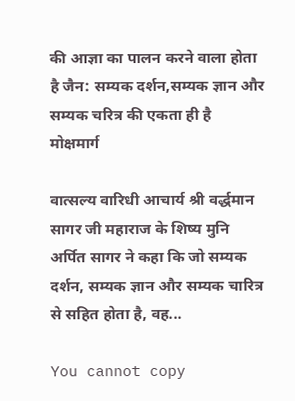की आज्ञा का पालन करने वाला होता है जैन: सम्यक दर्शन,सम्यक ज्ञान और सम्यक चरित्र की एकता ही है मोक्षमार्ग

वात्सल्य वारिधी आचार्य श्री वर्द्धमान सागर जी महाराज के शिष्य मुनि अर्पित सागर ने कहा कि जो सम्यक दर्शन, सम्यक ज्ञान और सम्यक चारित्र से सहित होता है, वह...

You cannot copy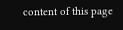content of this page